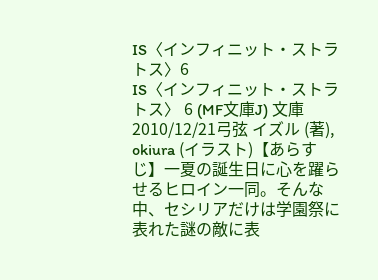IS〈インフィニット・ストラトス〉6
IS〈インフィニット・ストラトス〉 6 (MF文庫J) 文庫 2010/12/21弓弦 イズル (著), okiura (イラスト)【あらすじ】一夏の誕生日に心を躍らせるヒロイン一同。そんな中、セシリアだけは学園祭に表れた謎の敵に表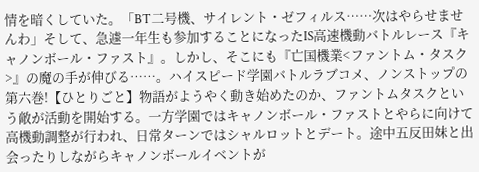情を暗くしていた。「BT二号機、サイレント・ゼフィルス……次はやらせませんわ」そして、急遽一年生も参加することになったIS高速機動バトルレース『キャノンボール・ファスト』。しかし、そこにも『亡国機業<ファントム・タスク>』の魔の手が伸びる……。ハイスピード学園バトルラブコメ、ノンストップの第六巻!【ひとりごと】物語がようやく動き始めたのか、ファントムタスクという敵が活動を開始する。一方学園ではキャノンボール・ファストとやらに向けて高機動調整が行われ、日常ターンではシャルロットとデート。途中五反田妹と出会ったりしながらキャノンボールイベントが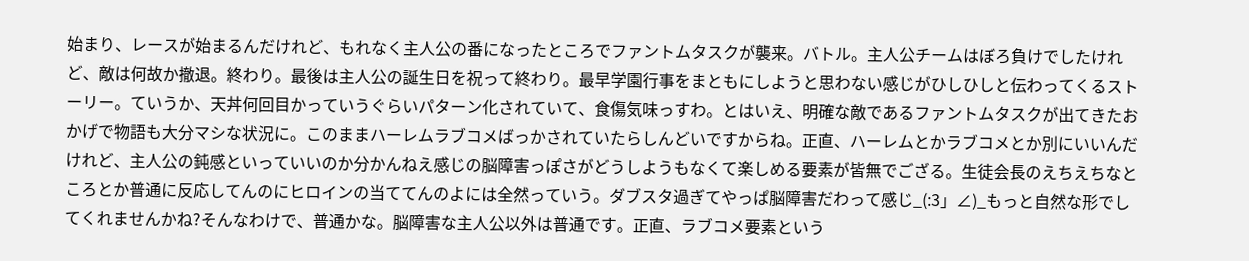始まり、レースが始まるんだけれど、もれなく主人公の番になったところでファントムタスクが襲来。バトル。主人公チームはぼろ負けでしたけれど、敵は何故か撤退。終わり。最後は主人公の誕生日を祝って終わり。最早学園行事をまともにしようと思わない感じがひしひしと伝わってくるストーリー。ていうか、天丼何回目かっていうぐらいパターン化されていて、食傷気味っすわ。とはいえ、明確な敵であるファントムタスクが出てきたおかげで物語も大分マシな状況に。このままハーレムラブコメばっかされていたらしんどいですからね。正直、ハーレムとかラブコメとか別にいいんだけれど、主人公の鈍感といっていいのか分かんねえ感じの脳障害っぽさがどうしようもなくて楽しめる要素が皆無でござる。生徒会長のえちえちなところとか普通に反応してんのにヒロインの当ててんのよには全然っていう。ダブスタ過ぎてやっぱ脳障害だわって感じ_(:3」∠)_もっと自然な形でしてくれませんかね?そんなわけで、普通かな。脳障害な主人公以外は普通です。正直、ラブコメ要素という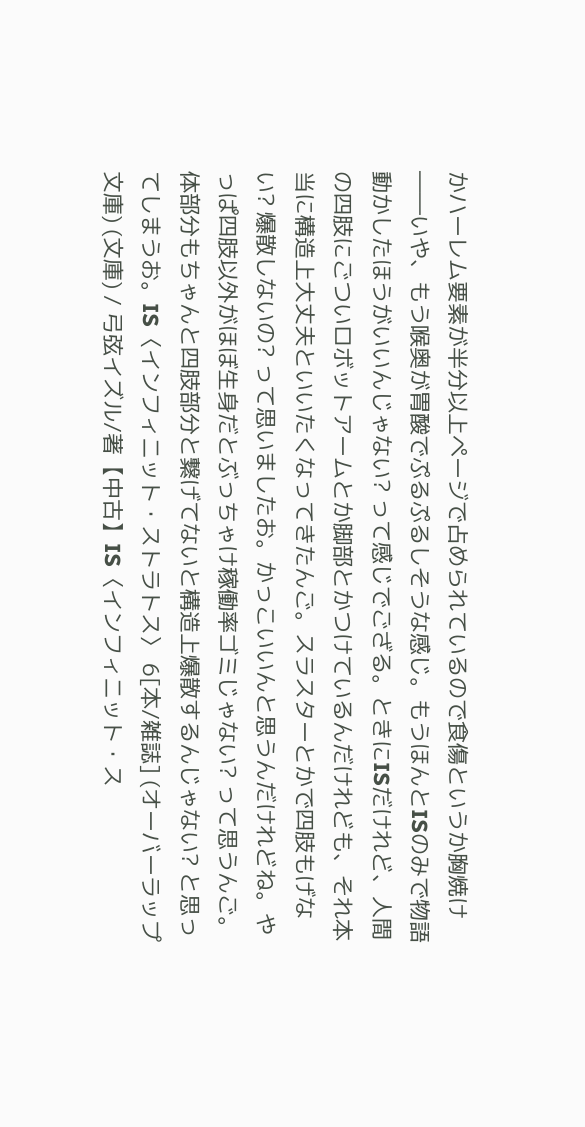かハーレム要素が半分以上ページで占められているので食傷というか胸焼け――いや、もう喉奥が胃酸でぷるぷるしそうな感じ。もうほんとISのみで物語動かしたほうがいいんじゃない? って感じでござる。ときにISだけれど、人間の四肢にごついロボットアームとか脚部とかつけているんだけれども、それ本当に構造上大丈夫といいたくなってきたんご。スラスターとかで四肢もげない? 爆散しないの? って思いましたお。かっこいいんと思うんだけれどね。やっぱ四肢以外がほぼ生身だとぶっちゃけ稼働率ゴミじゃない? って思うんご。体部分もちゃんと四肢部分と繋げてないと構造上爆散するんじゃない? と思ってしまうお。IS〈インフィニット・ストラトス〉 6[本/雑誌] (オーバーラップ文庫) (文庫) / 弓弦イズル/著【中古】IS〈インフィニット・ス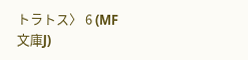トラトス〉 6 (MF文庫J)